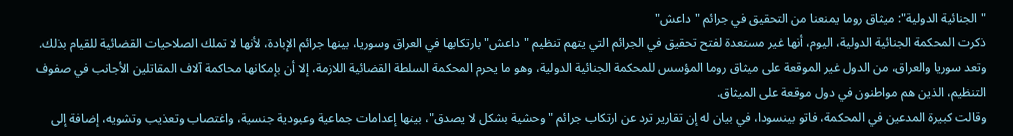"الجنائية الدولية": ميثاق روما يمنعنا من التحقيق في جرائم "داعش"
ذكرت المحكمة الجنائية الدولية، اليوم، أنها غير مستعدة لفتح تحقيق في الجرائم التي يتهم تنظيم "داعش" بارتكابها في العراق وسوريا، بينها جرائم الإبادة، لأنها لا تملك الصلاحيات القضائية للقيام بذلك.
وتعد سوريا والعراق، من الدول غير الموقعة على ميثاق روما المؤسس للمحكمة الجنائية الدولية، وهو ما يحرم المحكمة السلطة القضائية اللازمة، إلا أن بإمكانها محاكمة آلاف المقاتلين الأجانب في صفوف التنظيم، الذين هم مواطنون في دول موقعة على الميثاق.
وقالت كبيرة المدعين في المحكمة، فاتو بينسودا، في بيان له إن تقارير ترد عن ارتكاب جرائم "وحشية بشكل لا يصدق"، بينها إعدامات جماعية وعبودية جنسية، واغتصاب وتعذيب وتشويه، إضافة إلى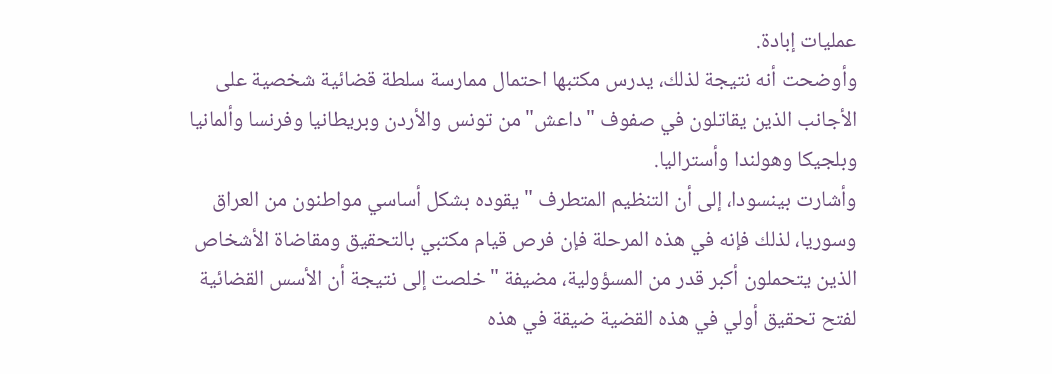عمليات إبادة.
وأوضحت أنه نتيجة لذلك، يدرس مكتبها احتمال ممارسة سلطة قضائية شخصية على الأجانب الذين يقاتلون في صفوف "داعش" من تونس والأردن وبريطانيا وفرنسا وألمانيا وبلجيكا وهولندا وأستراليا.
وأشارت بينسودا، إلى أن التنظيم المتطرف "يقوده بشكل أساسي مواطنون من العراق وسوريا، لذلك فإنه في هذه المرحلة فإن فرص قيام مكتبي بالتحقيق ومقاضاة الأشخاص الذين يتحملون أكبر قدر من المسؤولية، مضيفة "خلصت إلى نتيجة أن الأسس القضائية لفتح تحقيق أولي في هذه القضية ضيقة في هذه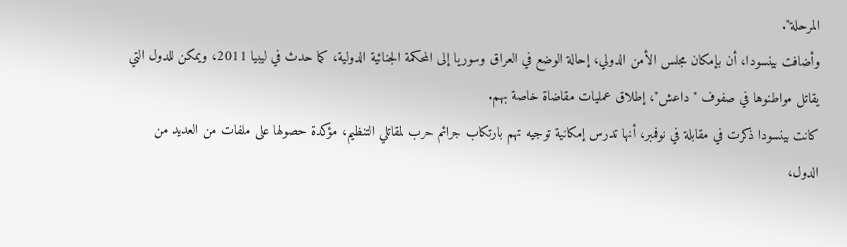المرحلة".
وأضافت بينسودا، أن بإمكان مجلس الأمن الدولي، إحالة الوضع في العراق وسوريا إلى المحكمة الجنائية الدولية، كما حدث في ليبيا 2011، ويمكن للدول التي يقاتل مواطنوها في صفوف "داعش"، إطلاق عمليات مقاضاة خاصة بهم.
كانت بينسودا ذكرت في مقابلة في نوفمبر، أنها تدرس إمكانية توجيه تهم بارتكاب جرائم حرب لمقاتلي التنظيم، مؤكدة حصولها على ملفات من العديد من الدول،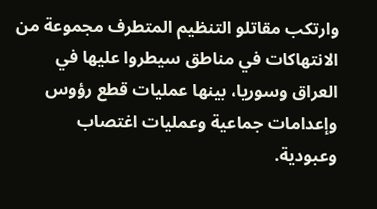وارتكب مقاتلو التنظيم المتطرف مجموعة من الانتهاكات في مناطق سيطروا عليها في العراق وسوريا، بينها عمليات قطع رؤوس وإعدامات جماعية وعمليات اغتصاب وعبودية.